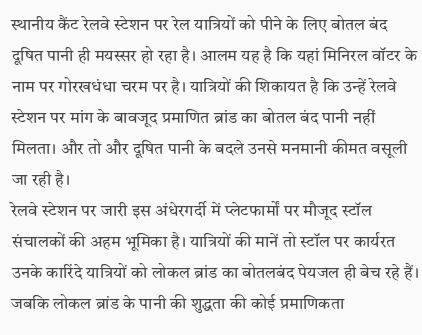स्थानीय कैंट रेलवे स्टेशन पर रेल यात्रियों को पीने के लिए बोतल बंद दूषित पानी ही मयस्सर हो रहा है। आलम यह है कि यहां मिनिरल वॉटर के नाम पर गोरखधंधा चरम पर है। यात्रियों की शिकायत है कि उन्हें रेलवे स्टेशन पर मांग के बावजूद प्रमाणित ब्रांड का बोतल बंद पानी नहीं मिलता। और तो और दूषित पानी के बदले उनसे मनमानी कीमत वसूली जा रही है।
रेलवे स्टेशन पर जारी इस अंधेरगर्दी में प्लेटफार्मों पर मौजूद स्टॉल संचालकों की अहम भूमिका है। यात्रियों की मानें तो स्टॉल पर कार्यरत उनके कारिंदे यात्रियों को लोकल ब्रांड का बोतलबंद पेयजल ही बेच रहे हैं। जबकि लोकल ब्रांड के पानी की शुद्धता की कोई प्रमाणिकता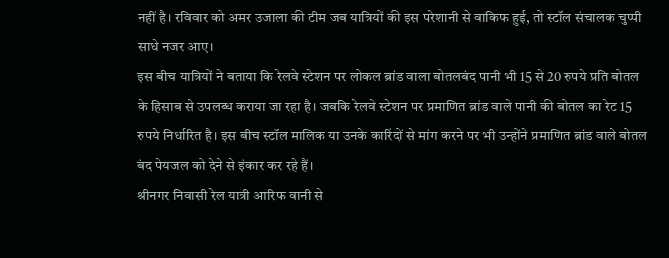नहीं है। रविवार को अमर उजाला की टीम जब यात्रियों की इस परेशानी से वाकिफ हुई, तो स्टॉल संचालक चुप्पी साधे नजर आए।
इस बीच यात्रियों ने बताया कि रेलवे स्टेशन पर लोकल ब्रांड वाला बोतलबंद पानी भी 15 से 20 रुपये प्रति बोतल के हिसाब से उपलब्ध कराया जा रहा है। जबकि रेलवे स्टेशन पर प्रमाणित ब्रांड वाले पानी की बोतल का रेट 15 रुपये निर्धारित है। इस बीच स्टॉल मालिक या उनके कारिंदों से मांग करने पर भी उन्होंने प्रमाणित ब्रांड वाले बोतल बंद पेयजल को देने से इंकार कर रहे हैं।
श्रीनगर निवासी रेल यात्री आरिफ वानी से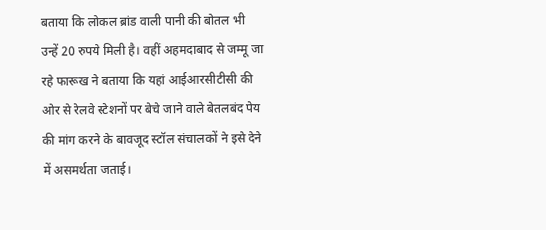बताया कि लोकल ब्रांड वाली पानी की बोतल भी उन्हें 20 रुपये मिली है। वहीं अहमदाबाद से जम्मू जा रहे फारूख ने बताया कि यहां आईआरसीटीसी की ओर से रेलवे स्टेशनों पर बेचे जाने वाले बेतलबंद पेय की मांग करने के बावजूद स्टॉल संचालकों ने इसे देने में असमर्थता जताई।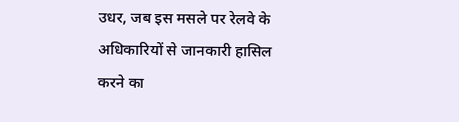उधर, जब इस मसले पर रेलवे के अधिकारियों से जानकारी हासिल करने का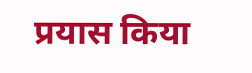प्रयास किया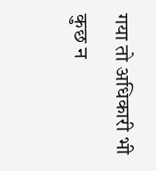गया तो अधिकारी भी कुछ न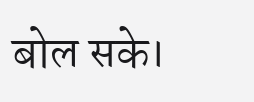बोल सके।